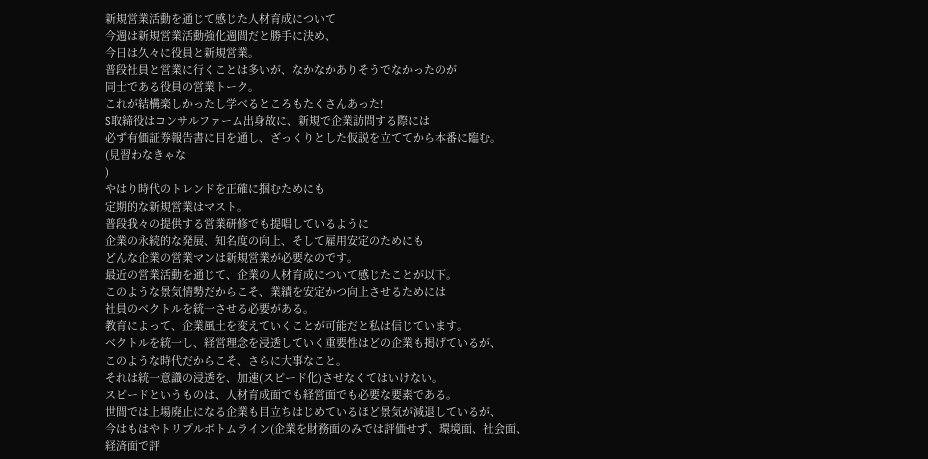新規営業活動を通じて感じた人材育成について
今週は新規営業活動強化週間だと勝手に決め、
今日は久々に役員と新規営業。
普段社員と営業に行くことは多いが、なかなかありそうでなかったのが
同士である役員の営業トーク。
これが結構楽しかったし学べるところもたくさんあった!
S取締役はコンサルファーム出身故に、新規で企業訪問する際には
必ず有価証券報告書に目を通し、ざっくりとした仮説を立ててから本番に臨む。
(見習わなきゃな
)
やはり時代のトレンドを正確に掴むためにも
定期的な新規営業はマスト。
普段我々の提供する営業研修でも提唱しているように
企業の永続的な発展、知名度の向上、そして雇用安定のためにも
どんな企業の営業マンは新規営業が必要なのです。
最近の営業活動を通じて、企業の人材育成について感じたことが以下。
このような景気情勢だからこそ、業績を安定かつ向上させるためには
社員のベクトルを統一させる必要がある。
教育によって、企業風土を変えていくことが可能だと私は信じています。
ベクトルを統一し、経営理念を浸透していく重要性はどの企業も掲げているが、
このような時代だからこそ、さらに大事なこと。
それは統一意識の浸透を、加速(スピード化)させなくてはいけない。
スピードというものは、人材育成面でも経営面でも必要な要素である。
世間では上場廃止になる企業も目立ちはじめているほど景気が減退しているが、
今はもはやトリプルボトムライン(企業を財務面のみでは評価せず、環境面、社会面、
経済面で評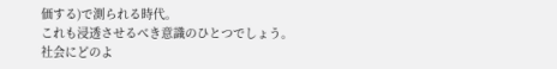価する)で測られる時代。
これも浸透させるべき意識のひとつでしょう。
社会にどのよ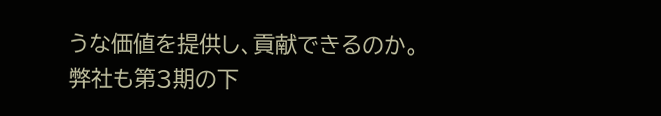うな価値を提供し、貢献できるのか。
弊社も第3期の下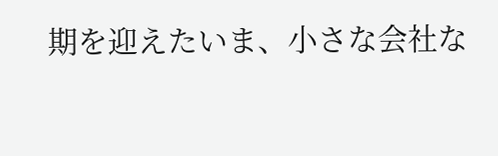期を迎えたいま、小さな会社な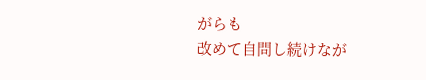がらも
改めて自問し続けなが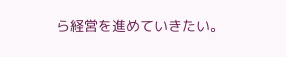ら経営を進めていきたい。